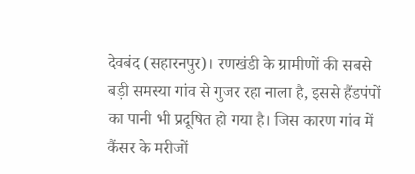देवबंद (सहारनपुर)। रणखंडी के ग्रामीणों की सबसे बड़ी समस्या गांव से गुजर रहा नाला है, इससे हैंडपंपों का पानी भी प्रदूषित हो गया है। जिस कारण गांव में कैंसर के मरीजों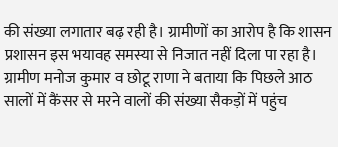की संख्या लगातार बढ़ रही है। ग्रामीणों का आरोप है कि शासन प्रशासन इस भयावह समस्या से निजात नहीं दिला पा रहा है।
ग्रामीण मनोज कुमार व छोटू राणा ने बताया कि पिछले आठ सालों में कैंसर से मरने वालों की संख्या सैकड़ों में पहुंच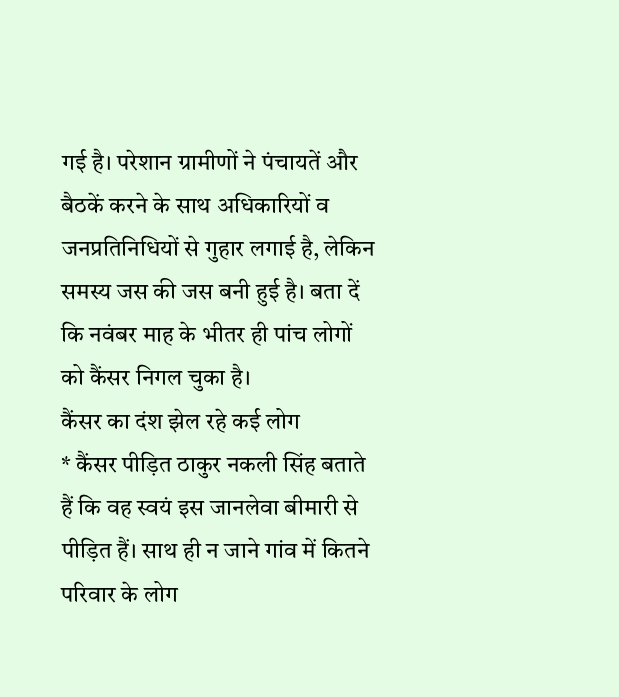गई है। परेशान ग्रामीणों ने पंचायतें और बैठकें करने के साथ अधिकारियों व जनप्रतिनिधियों से गुहार लगाई है, लेकिन समस्य जस की जस बनी हुई है। बता दें कि नवंबर माह के भीतर ही पांच लोगों को कैंसर निगल चुका है।
कैंसर का दंश झेल रहे कई लोग
* कैंसर पीड़ित ठाकुर नकली सिंह बताते हैं कि वह स्वयं इस जानलेवा बीमारी से पीड़ित हैं। साथ ही न जाने गांव में कितने परिवार के लोग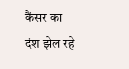कैंसर का दंश झेल रहे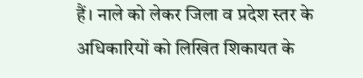हैं। नाले को लेकर जिला व प्रदेश स्तर के अधिकारियों को लिखित शिकायत के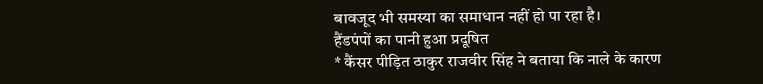बावजूद भी समस्या का समाधान नहीं हो पा रहा है।
हैंडपंपों का पानी हुआ प्रदूषित
* कैंसर पीड़ित ठाकुर राजवीर सिंह ने बताया कि नाले के कारण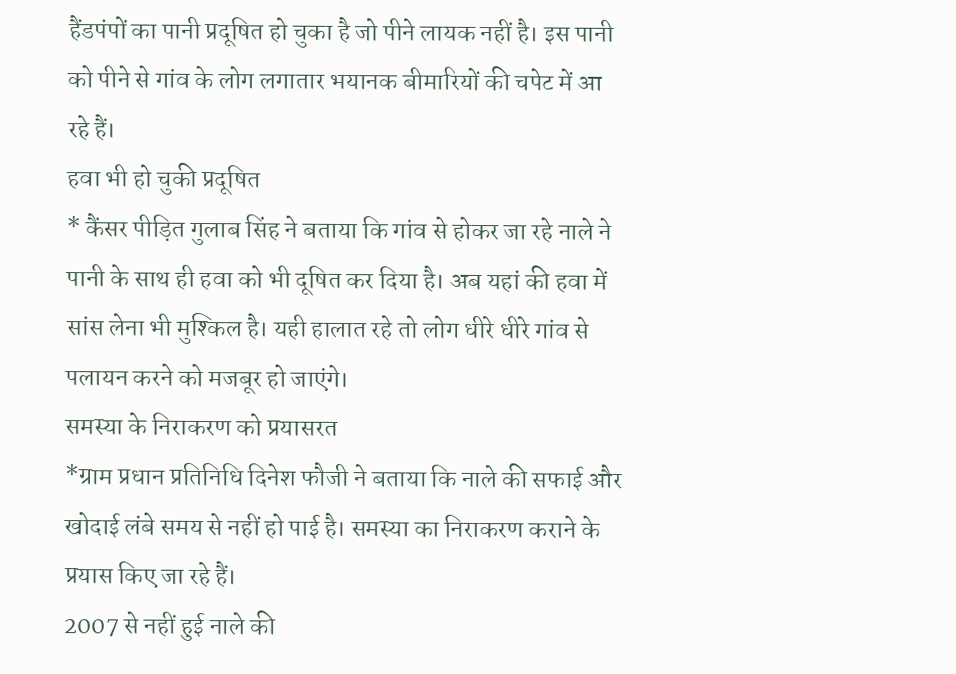हैंडपंपों का पानी प्रदूषित हो चुका है जो पीने लायक नहीं है। इस पानी को पीने से गांव के लोग लगातार भयानक बीमारियों की चपेट में आ रहे हैं।
हवा भी हो चुकी प्रदूषित
* कैंसर पीड़ित गुलाब सिंह ने बताया कि गांव से होकर जा रहे नाले ने पानी के साथ ही हवा को भी दूषित कर दिया है। अब यहां की हवा में सांस लेना भी मुश्किल है। यही हालात रहे तो लोग धीरे धीरे गांव से पलायन करने को मजबूर हो जाएंगे।
समस्या के निराकरण को प्रयासरत
*ग्राम प्रधान प्रतिनिधि दिनेश फौजी ने बताया कि नाले की सफाई और खोदाई लंबे समय से नहीं हो पाई है। समस्या का निराकरण कराने के प्रयास किए जा रहे हैं।
2007 से नहीं हुई नाले की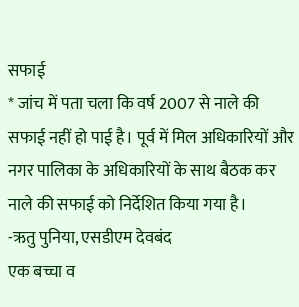सफाई
* जांच में पता चला कि वर्ष 2007 से नाले की सफाई नहीं हो पाई है। पूर्व में मिल अधिकारियों और नगर पालिका के अधिकारियों के साथ बैठक कर नाले की सफाई को निर्देशित किया गया है।
-ऋतु पुनिया, एसडीएम देवबंद
एक बच्चा व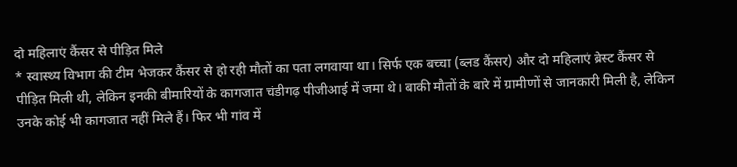दो महिलाएं कैंसर से पीड़ित मिले
* स्वास्थ्य विभाग की टीम भेजकर कैंसर से हो रही मौतों का पता लगवाया था। सिर्फ एक बच्चा (ब्लड कैंसर) और दो महिलाएं ब्रेस्ट कैंसर से पीड़ित मिली थी, लेकिन इनकी बीमारियों के कागजात चंडीगढ़ पीजीआई में जमा थे। बाकी मौतों के बारे में ग्रामीणों से जानकारी मिली है, लेकिन उनके कोई भी कागजात नहीं मिले हैं। फिर भी गांव में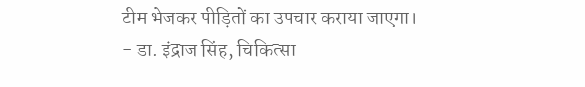टीम भेजकर पीड़ितों का उपचार कराया जाएगा।
- डा. इंद्राज सिंह, चिकित्सा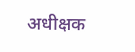अधीक्षक